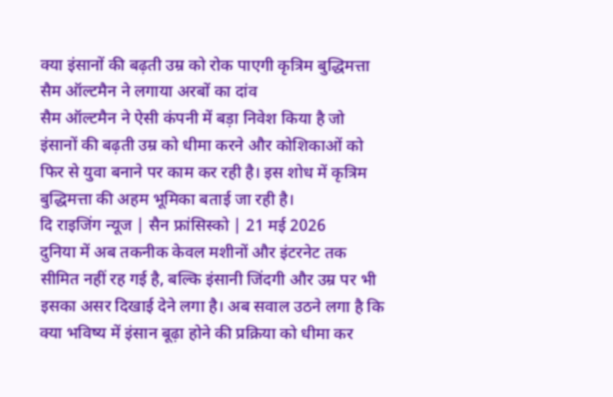क्या इंसानों की बढ़ती उम्र को रोक पाएगी कृत्रिम बुद्धिमत्ता सैम ऑल्टमैन ने लगाया अरबों का दांव
सैम ऑल्टमैन ने ऐसी कंपनी में बड़ा निवेश किया है जो इंसानों की बढ़ती उम्र को धीमा करने और कोशिकाओं को फिर से युवा बनाने पर काम कर रही है। इस शोध में कृत्रिम बुद्धिमत्ता की अहम भूमिका बताई जा रही है।
दि राइजिंग न्यूज | सैन फ्रांसिस्को | 21 मई 2026
दुनिया में अब तकनीक केवल मशीनों और इंटरनेट तक सीमित नहीं रह गई है, बल्कि इंसानी जिंदगी और उम्र पर भी इसका असर दिखाई देने लगा है। अब सवाल उठने लगा है कि क्या भविष्य में इंसान बूढ़ा होने की प्रक्रिया को धीमा कर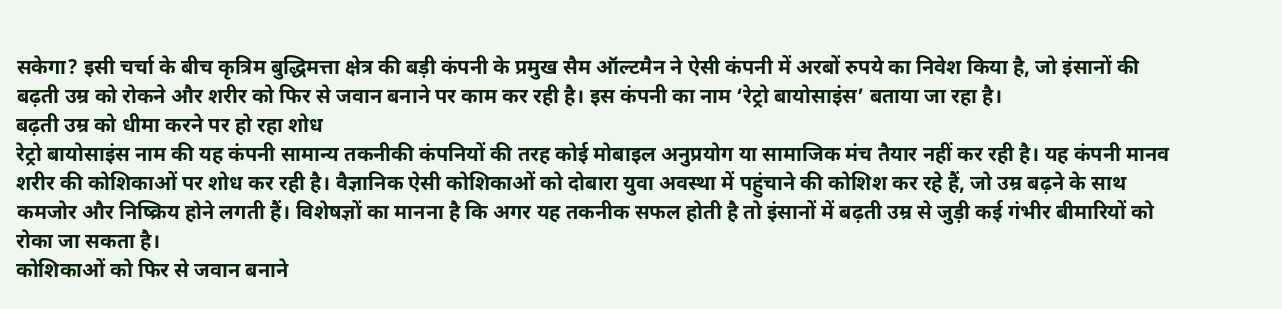सकेगा? इसी चर्चा के बीच कृत्रिम बुद्धिमत्ता क्षेत्र की बड़ी कंपनी के प्रमुख सैम ऑल्टमैन ने ऐसी कंपनी में अरबों रुपये का निवेश किया है, जो इंसानों की बढ़ती उम्र को रोकने और शरीर को फिर से जवान बनाने पर काम कर रही है। इस कंपनी का नाम ‘रेट्रो बायोसाइंस’ बताया जा रहा है।
बढ़ती उम्र को धीमा करने पर हो रहा शोध
रेट्रो बायोसाइंस नाम की यह कंपनी सामान्य तकनीकी कंपनियों की तरह कोई मोबाइल अनुप्रयोग या सामाजिक मंच तैयार नहीं कर रही है। यह कंपनी मानव शरीर की कोशिकाओं पर शोध कर रही है। वैज्ञानिक ऐसी कोशिकाओं को दोबारा युवा अवस्था में पहुंचाने की कोशिश कर रहे हैं, जो उम्र बढ़ने के साथ कमजोर और निष्क्रिय होने लगती हैं। विशेषज्ञों का मानना है कि अगर यह तकनीक सफल होती है तो इंसानों में बढ़ती उम्र से जुड़ी कई गंभीर बीमारियों को रोका जा सकता है।
कोशिकाओं को फिर से जवान बनाने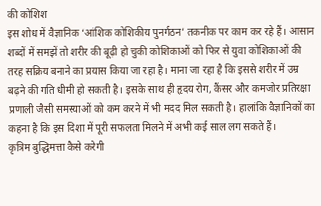की कोशिश
इस शोध में वैज्ञानिक ‘आंशिक कोशिकीय पुनर्गठन’ तकनीक पर काम कर रहे हैं। आसान शब्दों में समझें तो शरीर की बूढ़ी हो चुकी कोशिकाओं को फिर से युवा कोशिकाओं की तरह सक्रिय बनाने का प्रयास किया जा रहा है। माना जा रहा है कि इससे शरीर में उम्र बढ़ने की गति धीमी हो सकती है। इसके साथ ही हृदय रोग, कैंसर और कमजोर प्रतिरक्षा प्रणाली जैसी समस्याओं को कम करने में भी मदद मिल सकती है। हालांकि वैज्ञानिकों का कहना है कि इस दिशा में पूरी सफलता मिलने में अभी कई साल लग सकते हैं।
कृत्रिम बुद्धिमत्ता कैसे करेगी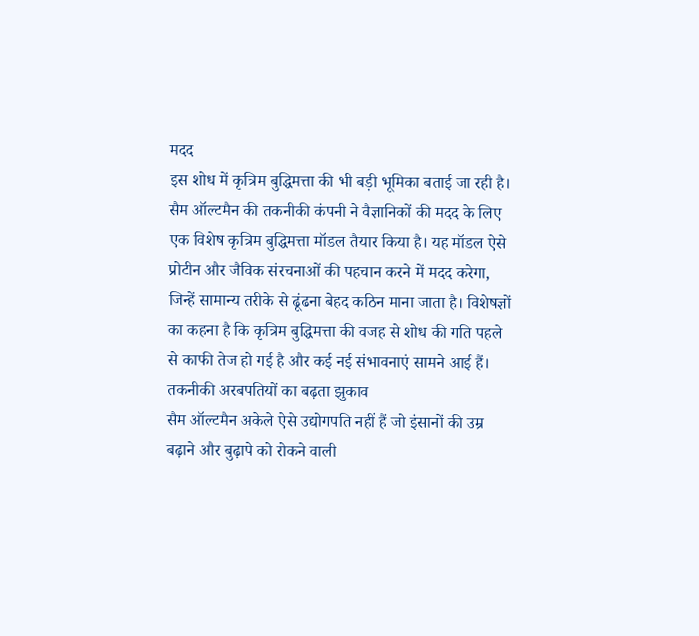मदद
इस शोध में कृत्रिम बुद्धिमत्ता की भी बड़ी भूमिका बताई जा रही है। सैम ऑल्टमैन की तकनीकी कंपनी ने वैज्ञानिकों की मदद के लिए एक विशेष कृत्रिम बुद्धिमत्ता मॉडल तैयार किया है। यह मॉडल ऐसे प्रोटीन और जैविक संरचनाओं की पहचान करने में मदद करेगा, जिन्हें सामान्य तरीके से ढूंढना बेहद कठिन माना जाता है। विशेषज्ञों का कहना है कि कृत्रिम बुद्धिमत्ता की वजह से शोध की गति पहले से काफी तेज हो गई है और कई नई संभावनाएं सामने आई हैं।
तकनीकी अरबपतियों का बढ़ता झुकाव
सैम ऑल्टमैन अकेले ऐसे उद्योगपति नहीं हैं जो इंसानों की उम्र बढ़ाने और बुढ़ापे को रोकने वाली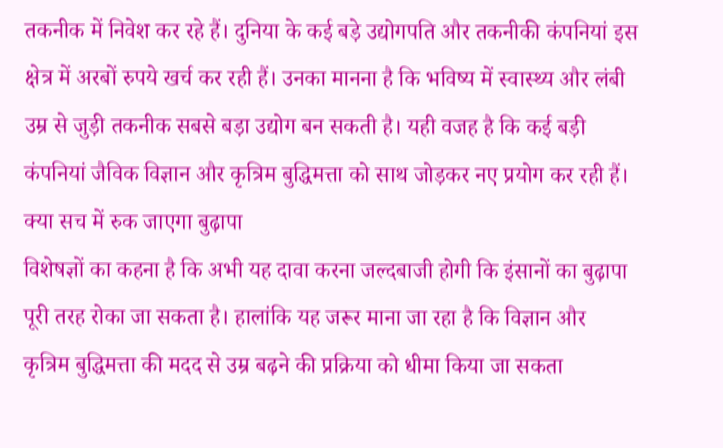तकनीक में निवेश कर रहे हैं। दुनिया के कई बड़े उद्योगपति और तकनीकी कंपनियां इस क्षेत्र में अरबों रुपये खर्च कर रही हैं। उनका मानना है कि भविष्य में स्वास्थ्य और लंबी उम्र से जुड़ी तकनीक सबसे बड़ा उद्योग बन सकती है। यही वजह है कि कई बड़ी कंपनियां जैविक विज्ञान और कृत्रिम बुद्धिमत्ता को साथ जोड़कर नए प्रयोग कर रही हैं।
क्या सच में रुक जाएगा बुढ़ापा
विशेषज्ञों का कहना है कि अभी यह दावा करना जल्दबाजी होगी कि इंसानों का बुढ़ापा पूरी तरह रोका जा सकता है। हालांकि यह जरूर माना जा रहा है कि विज्ञान और कृत्रिम बुद्धिमत्ता की मदद से उम्र बढ़ने की प्रक्रिया को धीमा किया जा सकता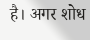है। अगर शोध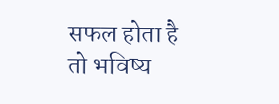सफल होता है तो भविष्य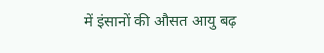में इंसानों की औसत आयु बढ़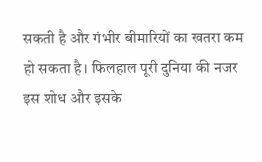सकती है और गंभीर बीमारियों का खतरा कम हो सकता है। फिलहाल पूरी दुनिया की नजर इस शोध और इसके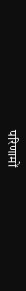परिणामों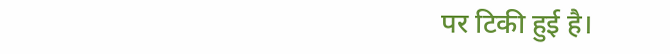पर टिकी हुई है।